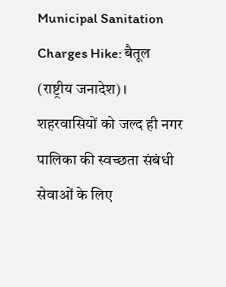Municipal Sanitation Charges Hike: बैतूल (राष्ट्रीय जनादेश)। शहरवासियों को जल्द ही नगर पालिका की स्वच्छता संबंधी सेवाओं के लिए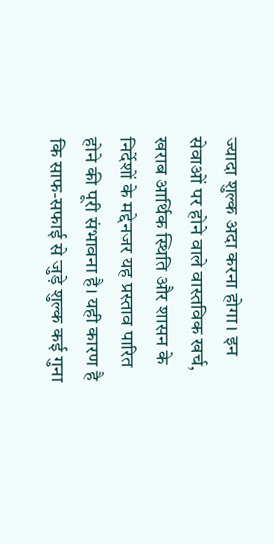ज्यादा शुल्क अदा करना होगा। इन सेवाओं पर होने वाले वास्तविक खर्च, खराब आर्थिक स्थिति और शासन के निर्देशों के मद्देनजर यह प्रस्ताव पारित होने की पूरी संभावना है। यही कारण है कि साफ-सफाई से जुड़े शुल्क कई गुना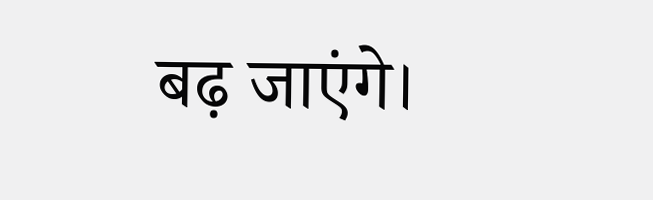बढ़ जाएंगे।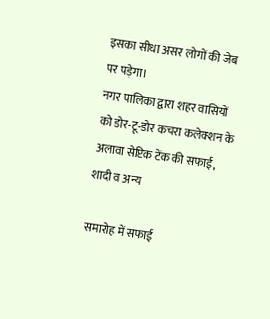इसका सीधा असर लोगों की जेब पर पड़ेगा।
नगर पालिका द्वारा शहर वासियों को डोर-टू-डोर कचरा कलेक्शन के अलावा सेप्टिक टेंक की सफाई, शादी व अन्य

समारोह में सफाई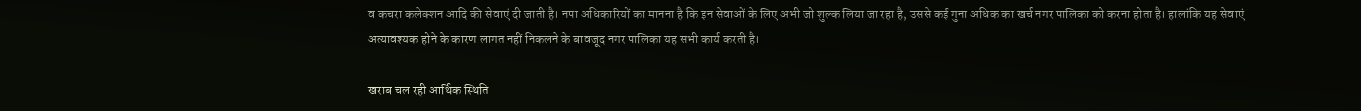व कचरा कलेक्शन आदि की सेवाएं दी जाती है। नपा अधिकारियों का मानना है कि इन सेवाओं के लिए अभी जो शुल्क लिया जा रहा है, उससे कई गुना अधिक का खर्च नगर पालिका को करना होता है। हालांकि यह सेवाएं अत्यावश्यक होने के कारण लागत नहीं निकलने के बावजूद नगर पालिका यह सभी कार्य करती है।

खराब चल रही आर्थिक स्थिति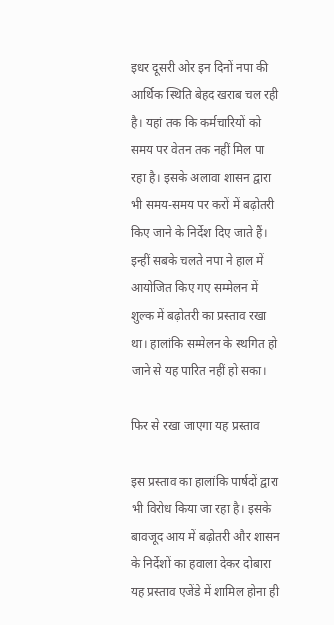इधर दूसरी ओर इन दिनों नपा की आर्थिक स्थिति बेहद खराब चल रही है। यहां तक कि कर्मचारियों को समय पर वेतन तक नहीं मिल पा रहा है। इसके अलावा शासन द्वारा भी समय-समय पर करों में बढ़ोतरी किए जाने के निर्देश दिए जाते हैं। इन्हीं सबके चलते नपा ने हाल में आयोजित किए गए सम्मेलन में शुल्क में बढ़ोतरी का प्रस्ताव रखा था। हालांकि सम्मेलन के स्थगित हो जाने से यह पारित नहीं हो सका।

फिर से रखा जाएगा यह प्रस्ताव

इस प्रस्ताव का हालांकि पार्षदों द्वारा भी विरोध किया जा रहा है। इसके बावजूद आय में बढ़ोतरी और शासन के निर्देशों का हवाला देकर दोबारा यह प्रस्ताव एजेंडे में शामिल होना ही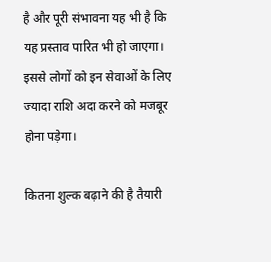है और पूरी संभावना यह भी है कि यह प्रस्ताव पारित भी हो जाएगा। इससे लोगों को इन सेवाओं के लिए ज्यादा राशि अदा करने को मजबूर होना पड़ेगा।

कितना शुल्क बढ़ाने की है तैयारी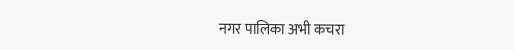नगर पालिका अभी कचरा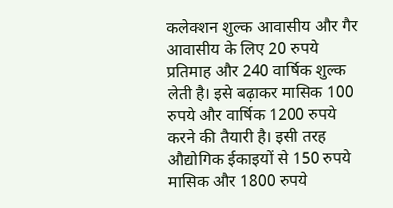कलेक्शन शुल्क आवासीय और गैर आवासीय के लिए 20 रुपये प्रतिमाह और 240 वार्षिक शुल्क लेती है। इसे बढ़ाकर मासिक 100 रुपये और वार्षिक 1200 रुपये करने की तैयारी है। इसी तरह औद्योगिक ईकाइयों से 150 रुपये मासिक और 1800 रुपये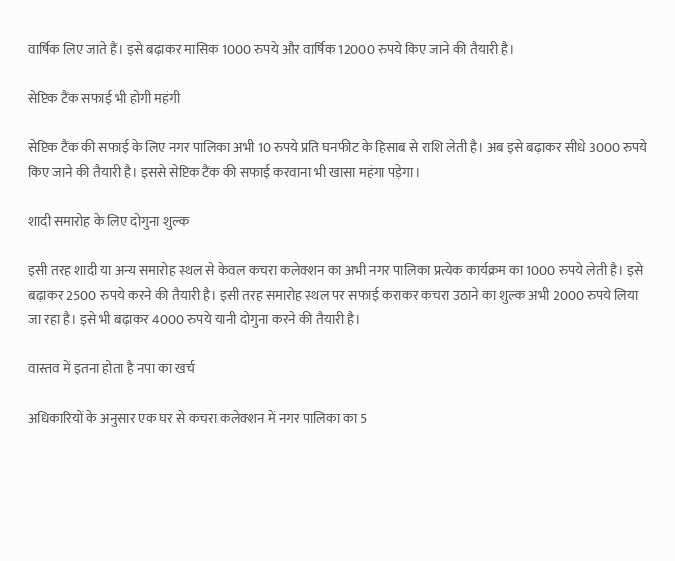वार्षिक लिए जाते हैं। इसे बढ़ाकर मासिक 1000 रुपये और वार्षिक 12000 रुपये किए जाने की तैयारी है।

सेप्टिक टैंक सफाई भी होगी महंगी

सेप्टिक टैंक की सफाई के लिए नगर पालिका अभी 10 रुपये प्रति घनफीट के हिसाब से राशि लेती है। अब इसे बढ़ाकर सीधे 3000 रुपये किए जाने की तैयारी है। इससे सेप्टिक टैंक की सफाई करवाना भी खासा महंगा पड़ेगा।

शादी समारोह के लिए दोगुना शुल्क

इसी तरह शादी या अन्य समारोह स्थल से केवल कचरा कलेक्शन का अभी नगर पालिका प्रत्येक कार्यक्रम का 1000 रुपये लेती है। इसे बढ़ाकर 2500 रुपये करने की तैयारी है। इसी तरह समारोह स्थल पर सफाई कराकर कचरा उठाने का शुल्क अभी 2000 रुपये लिया जा रहा है। इसे भी बढ़ाकर 4000 रुपये यानी दोगुना करने की तैयारी है।

वास्तव में इतना होता है नपा का खर्च

अधिकारियों के अनुसार एक घर से कचरा कलेक्शन में नगर पालिका का 5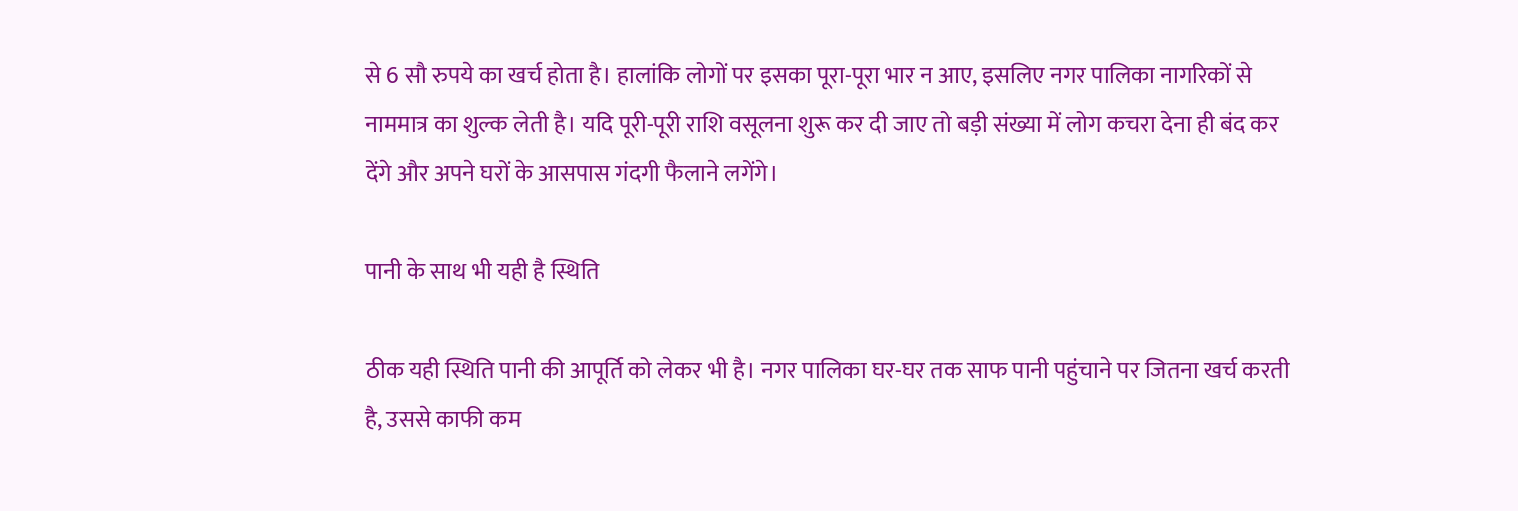से 6 सौ रुपये का खर्च होता है। हालांकि लोगों पर इसका पूरा-पूरा भार न आए, इसलिए नगर पालिका नागरिकों से नाममात्र का शुल्क लेती है। यदि पूरी-पूरी राशि वसूलना शुरू कर दी जाए तो बड़ी संख्या में लोग कचरा देना ही बंद कर देंगे और अपने घरों के आसपास गंदगी फैलाने लगेंगे।

पानी के साथ भी यही है स्थिति

ठीक यही स्थिति पानी की आपूर्ति को लेकर भी है। नगर पालिका घर-घर तक साफ पानी पहुंचाने पर जितना खर्च करती है, उससे काफी कम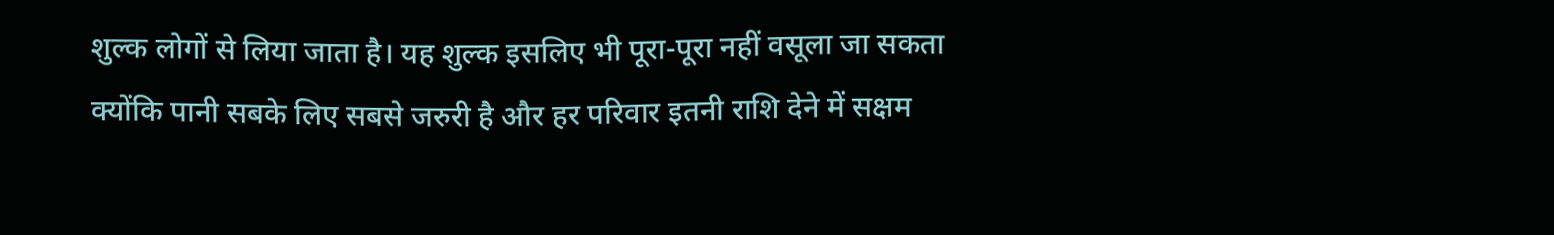शुल्क लोगों से लिया जाता है। यह शुल्क इसलिए भी पूरा-पूरा नहीं वसूला जा सकता क्योंकि पानी सबके लिए सबसे जरुरी है और हर परिवार इतनी राशि देने में सक्षम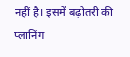नहीं है। इसमें बढ़ोतरी की प्लानिंग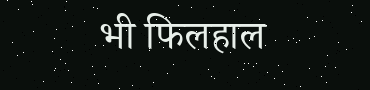भी फिलहाल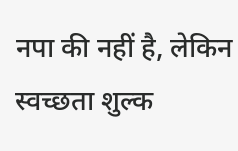नपा की नहीं है, लेकिन स्वच्छता शुल्क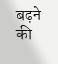बढ़ने की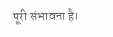पूरी संभावना है।